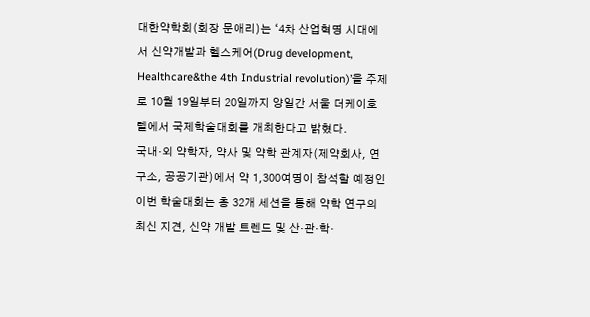대한약학회(회장 문애리)는 ‘4차 산업혁명 시대에서 신약개발과 헬스케어(Drug development, Healthcare&the 4th Industrial revolution)’을 주제로 10월 19일부터 20일까지 양일간 서울 더케이호텔에서 국제학술대회를 개최한다고 밝혔다.
국내‧외 약학자, 약사 및 약학 관계자(제약회사, 연구소, 공공기관)에서 약 1,300여명이 참석할 예정인 이번 학술대회는 총 32개 세션을 통해 약학 연구의 최신 지견, 신약 개발 트렌드 및 산‧관‧학‧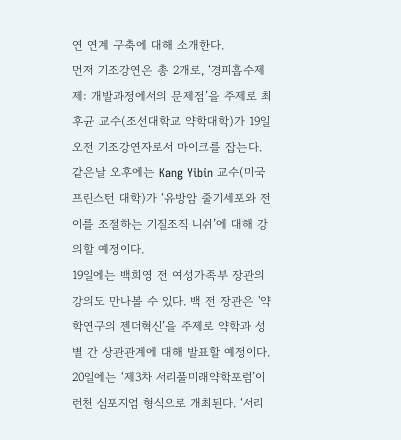연 연계 구축에 대해 소개한다.
먼저 기조강연은 총 2개로, ‘경피흡수제제: 개발과정에서의 문제점’을 주제로 최후균 교수(조선대학교 약학대학)가 19일 오전 기조강연자로서 마이크를 잡는다. 같은날 오후에는 Kang Yibin 교수(미국 프린스턴 대학)가 ‘유방암 줄기세포와 전이를 조절하는 기질조직 니쉬’에 대해 강의할 예정이다.
19일에는 백희영 전 여성가족부 장관의 강의도 만나볼 수 있다. 백 전 장관은 '약학연구의 젠더혁신’을 주제로 약학과 성별 간 상관관계에 대해 발표할 예정이다.
20일에는 ‘제3차 서리풀미래약학포럼’이 런천 심포지엄 형식으로 개최된다. ‘서리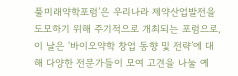풀미래약학포럼’은 우리나라 제약산업발전을 도모하기 위해 주기적으로 개최되는 포럼으로, 이 날은 ‘바이오약학 창업 동향 및 전략’에 대해 다양한 전문가들이 모여 고견을 나눌 예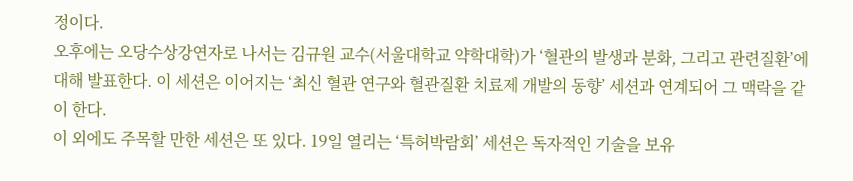정이다.
오후에는 오당수상강연자로 나서는 김규원 교수(서울대학교 약학대학)가 ‘혈관의 발생과 분화, 그리고 관련질환’에 대해 발표한다. 이 세션은 이어지는 ‘최신 혈관 연구와 혈관질환 치료제 개발의 동향’ 세션과 연계되어 그 맥락을 같이 한다.
이 외에도 주목할 만한 세션은 또 있다. 19일 열리는 ‘특허박람회’ 세션은 독자적인 기술을 보유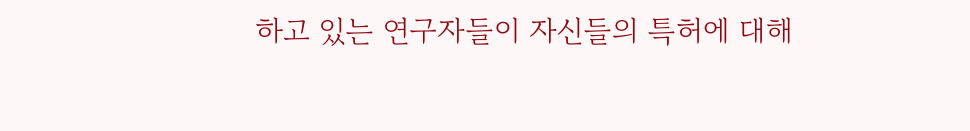하고 있는 연구자들이 자신들의 특허에 대해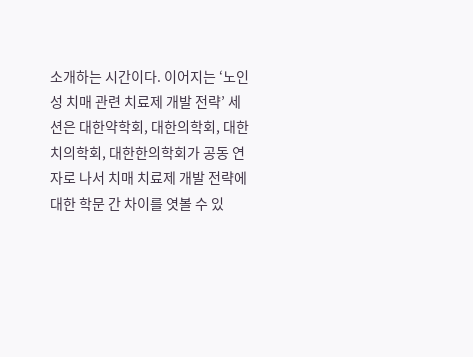소개하는 시간이다. 이어지는 ‘노인성 치매 관련 치료제 개발 전략’ 세션은 대한약학회, 대한의학회, 대한치의학회, 대한한의학회가 공동 연자로 나서 치매 치료제 개발 전략에 대한 학문 간 차이를 엿볼 수 있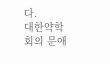다.
대한약학회의 문애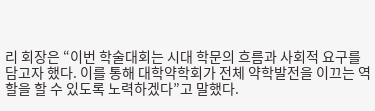리 회장은 “이번 학술대회는 시대 학문의 흐름과 사회적 요구를 담고자 했다. 이를 통해 대학약학회가 전체 약학발전을 이끄는 역할을 할 수 있도록 노력하겠다”고 말했다.